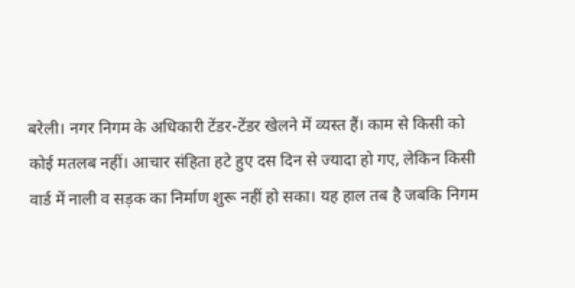बरेली। नगर निगम के अधिकारी टेंडर-टेंडर खेलने में व्यस्त हैं। काम से किसी को कोई मतलब नहीं। आचार संहिता हटे हुए दस दिन से ज्यादा हो गए, लेकिन किसी वार्ड में नाली व सड़क का निर्माण शुरू नहीं हो सका। यह हाल तब है जबकि निगम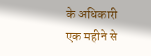के अधिकारी एक महीने से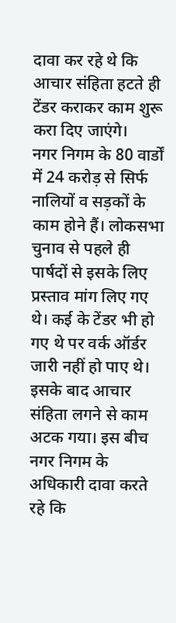दावा कर रहे थे कि आचार संहिता हटते ही टेंडर कराकर काम शुरू करा दिए जाएंगे।
नगर निगम के 80 वार्डों में 24 करोड़ से सिर्फ नालियों व सड़कों के काम होने हैं। लोकसभा चुनाव से पहले ही पार्षदों से इसके लिए प्रस्ताव मांग लिए गए थे। कई के टेंडर भी हो गए थे पर वर्क ऑर्डर जारी नहीं हो पाए थे। इसके बाद आचार संहिता लगने से काम अटक गया। इस बीच नगर निगम के अधिकारी दावा करते रहे कि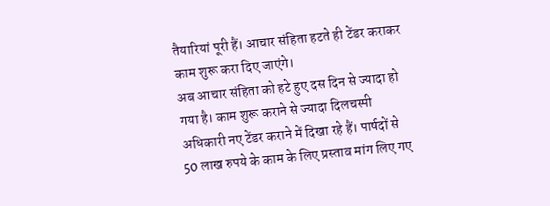तैयारियां पूरी हैं। आचार संहिता हटते ही टेंडर कराकर काम शुरू करा दिए जाएंगे।
अब आचार संहिता को हटे हुए दस दिन से ज्यादा हो गया है। काम शुरू कराने से ज्यादा दिलचस्पी अधिकारी नए टेंडर कराने में दिखा रहे हैं। पार्षदों से 50 लाख रुपये के काम के लिए प्रस्ताव मांग लिए गए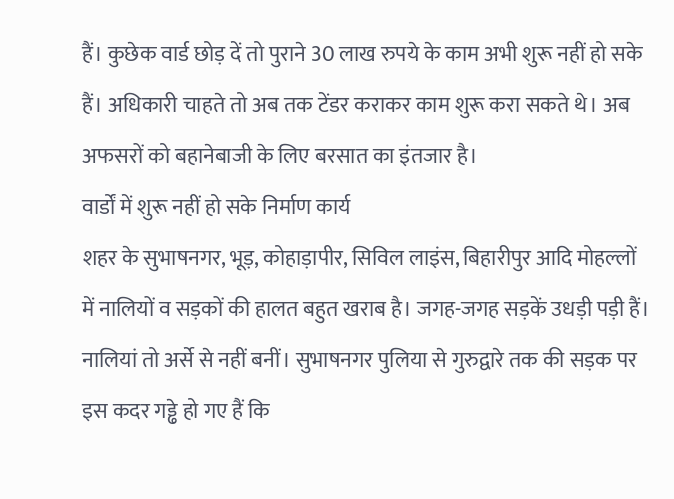हैं। कुछेक वार्ड छोड़ दें तो पुराने 30 लाख रुपये के काम अभी शुरू नहीं हो सके हैं। अधिकारी चाहते तो अब तक टेंडर कराकर काम शुरू करा सकते थे। अब अफसरों को बहानेबाजी के लिए बरसात का इंतजार है।
वार्डों में शुरू नहीं हो सके निर्माण कार्य
शहर के सुभाषनगर, भूड़, कोहाड़ापीर, सिविल लाइंस, बिहारीपुर आदि मोहल्लों में नालियों व सड़कों की हालत बहुत खराब है। जगह-जगह सड़कें उधड़ी पड़ी हैं। नालियां तो अर्से से नहीं बनीं। सुभाषनगर पुलिया से गुरुद्वारे तक की सड़क पर इस कदर गड्ढे हो गए हैं कि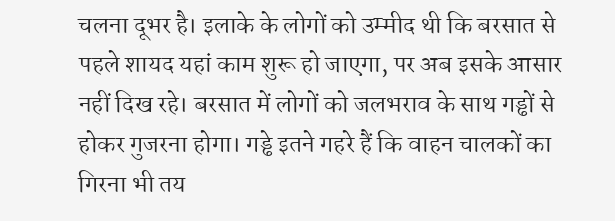चलना दूभर है। इलाके के लोगों को उम्मीद थी कि बरसात से पहले शायद यहां काम शुरू हो जाएगा, पर अब इसके आसार नहीं दिख रहे। बरसात में लोगों को जलभराव के साथ गड्ढों से होकर गुजरना होगा। गड्ढे इतने गहरे हैं कि वाहन चालकों का गिरना भी तय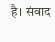है। संवाद